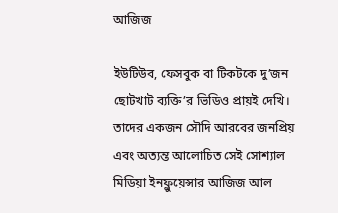আজিজ

ইউটিউব, ফেসবুক বা টিকটকে দু’জন ছোটখাট ব্যক্তি’র ভিডিও প্রায়ই দেখি। তাদের একজন সৌদি আরবের জনপ্রিয় এবং অত্যন্ত আলোচিত সেই সোশ্যাল মিডিয়া ইনফ্লুয়েন্সার আজিজ আল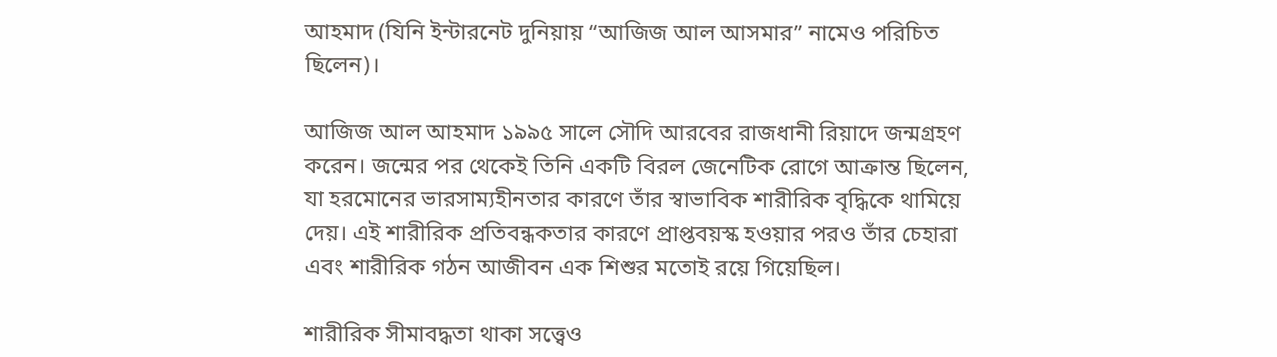আহমাদ (যিনি ইন্টারনেট দুনিয়ায় “আজিজ আল আসমার” নামেও পরিচিত ছিলেন)।

আজিজ আল আহমাদ ১৯৯৫ সালে সৌদি আরবের রাজধানী রিয়াদে জন্মগ্রহণ করেন। জন্মের পর থেকেই তিনি একটি বিরল জেনেটিক রোগে আক্রান্ত ছিলেন, যা হরমোনের ভারসাম্যহীনতার কারণে তাঁর স্বাভাবিক শারীরিক বৃদ্ধিকে থামিয়ে দেয়। এই শারীরিক প্রতিবন্ধকতার কারণে প্রাপ্তবয়স্ক হওয়ার পরও তাঁর চেহারা এবং শারীরিক গঠন আজীবন এক শিশুর মতোই রয়ে গিয়েছিল।

শারীরিক সীমাবদ্ধতা থাকা সত্ত্বেও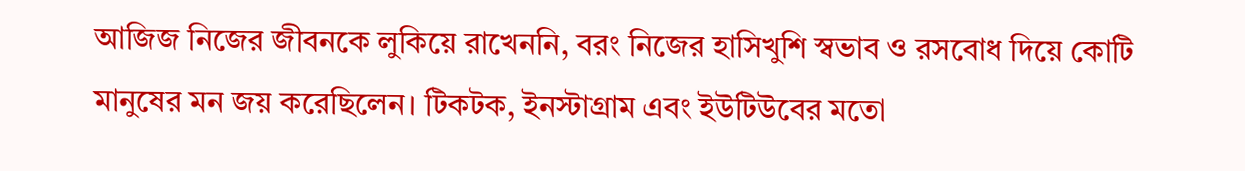আজিজ নিজের জীবনকে লুকিয়ে রাখেননি, বরং নিজের হাসিখুশি স্বভাব ও রসবোধ দিয়ে কোটি মানুষের মন জয় করেছিলেন। টিকটক, ইনস্টাগ্রাম এবং ইউটিউবের মতো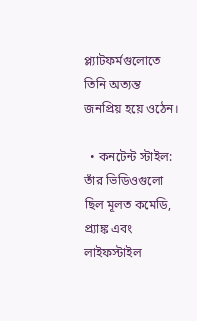প্ল্যাটফর্মগুলোতে তিনি অত্যন্ত জনপ্রিয় হয়ে ওঠেন।

  • কনটেন্ট স্টাইল: তাঁর ভিডিওগুলো ছিল মূলত কমেডি, প্র্যাঙ্ক এবং লাইফস্টাইল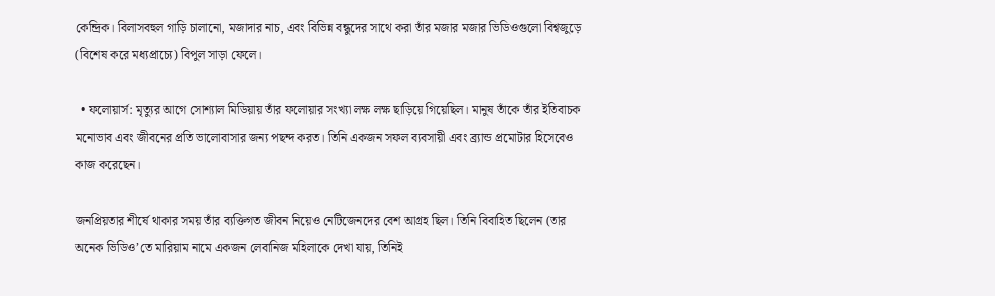কেন্দ্রিক। বিলাসবহুল গাড়ি চালানো, মজাদার নাচ, এবং বিভিন্ন বন্ধুদের সাথে করা তাঁর মজার মজার ভিডিওগুলো বিশ্বজুড়ে (বিশেষ করে মধ্যপ্রাচ্যে) বিপুল সাড়া ফেলে।

  • ফলোয়ার্স: মৃত্যুর আগে সোশ্যাল মিডিয়ায় তাঁর ফলোয়ার সংখ্যা লক্ষ লক্ষ ছাড়িয়ে গিয়েছিল। মানুষ তাঁকে তাঁর ইতিবাচক মনোভাব এবং জীবনের প্রতি ভালোবাসার জন্য পছন্দ করত। তিনি একজন সফল ব্যবসায়ী এবং ব্র্যান্ড প্রমোটার হিসেবেও কাজ করেছেন।

জনপ্রিয়তার শীর্ষে থাকার সময় তাঁর ব্যক্তিগত জীবন নিয়েও নেটিজেনদের বেশ আগ্রহ ছিল। তিনি বিবাহিত ছিলেন (তার অনেক ভিডিও’তে মারিয়াম নামে একজন লেবানিজ মহিলাকে দেখা যায়, তিনিই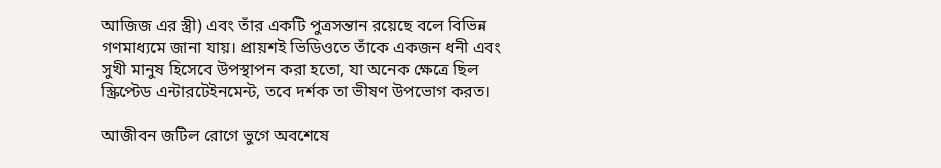আজিজ এর স্ত্রী) এবং তাঁর একটি পুত্রসন্তান রয়েছে বলে বিভিন্ন গণমাধ্যমে জানা যায়। প্রায়শই ভিডিওতে তাঁকে একজন ধনী এবং সুখী মানুষ হিসেবে উপস্থাপন করা হতো, যা অনেক ক্ষেত্রে ছিল স্ক্রিপ্টেড এন্টারটেইনমেন্ট, তবে দর্শক তা ভীষণ উপভোগ করত।

আজীবন জটিল রোগে ভুগে অবশেষে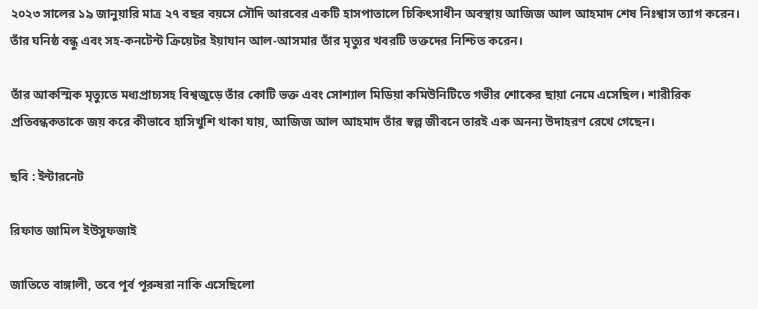২০২৩ সালের ১৯ জানুয়ারি মাত্র ২৭ বছর বয়সে সৌদি আরবের একটি হাসপাতালে চিকিৎসাধীন অবস্থায় আজিজ আল আহমাদ শেষ নিঃশ্বাস ত্যাগ করেন। তাঁর ঘনিষ্ঠ বন্ধু এবং সহ-কনটেন্ট ক্রিয়েটর ইয়াযান আল-আসমার তাঁর মৃত্যুর খবরটি ভক্তদের নিশ্চিত করেন।

তাঁর আকস্মিক মৃত্যুতে মধ্যপ্রাচ্যসহ বিশ্বজুড়ে তাঁর কোটি ভক্ত এবং সোশ্যাল মিডিয়া কমিউনিটিতে গভীর শোকের ছায়া নেমে এসেছিল। শারীরিক প্রতিবন্ধকতাকে জয় করে কীভাবে হাসিখুশি থাকা যায়, আজিজ আল আহমাদ তাঁর স্বল্প জীবনে তারই এক অনন্য উদাহরণ রেখে গেছেন।

ছবি : ইন্টারনেট

রিফাত জামিল ইউসুফজাই

জাতিতে বাঙ্গালী, তবে পূর্ব পূরুষরা নাকি এসেছিলো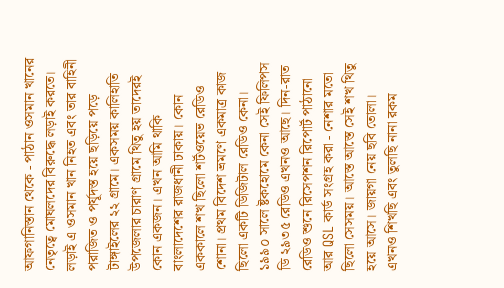আফগানিস্তান থেকে - পাঠান ওসমান খানের নেতৃত্বে মোঘলদের বিরুদ্ধে লড়াই করতে। লড়াই এ ওসমান খান নিহত এবং তার বাহিনী পরাজিত ও পর্যূদস্ত হয়ে ছড়িয়ে পড়ে টাঙ্গাইলের ২২ গ্রামে। একসময় কালিহাতি উপজেলার চারাণ গ্রামে থিতু হয় তাদেরই কোন একজন। এখন আমি থাকি বাংলাদেশের রাজধানী ঢাকায়। কোন এককালে শখ ছিলো শর্টওয়েভ রেডিও শোনা। প্রথম বিদেশ ভ্রমণে একমাত্র কাজ ছিলো একটি ডিজিটাল রেডিও কেনা। ১৯৯০ সালে ষ্টকহোমে কেনা সেই ফিলিপস ডি ২৯৩৫ রেডিও এখনও আছে। দিন-রাত রেডিও শুনে রিসেপশন রিপোর্ট পাঠানো আর QSL কার্ড সংগ্রহ করা - নেশার মতো ছিলো সেসময়। আস্তে আস্তে সেই শখ থিতু হয়ে আসে। জায়গা নেয় ছবি তোলা। এখনও শিখছি এবং তুলছি নানা রকম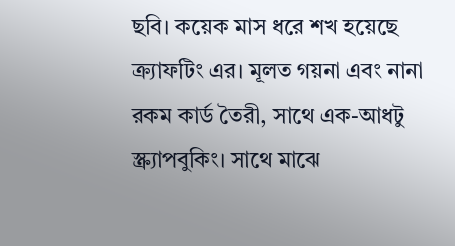ছবি। কয়েক মাস ধরে শখ হয়েছে ক্র্যাফটিং এর। মূলত গয়না এবং নানা রকম কার্ড তৈরী, সাথে এক-আধটু স্ক্র্যাপবুকিং। সাথে মাঝে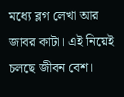মধ্যে ব্লগ লেখা আর জাবর কাটা। এই নিয়েই চলছে জীবন বেশ।